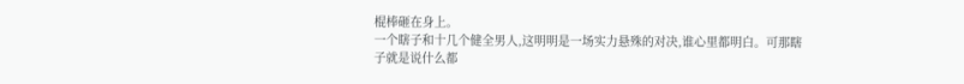棍棒砸在身上。
一个瞎子和十几个健全男人,这明明是一场实力悬殊的对决,谁心里都明白。可那瞎子就是说什么都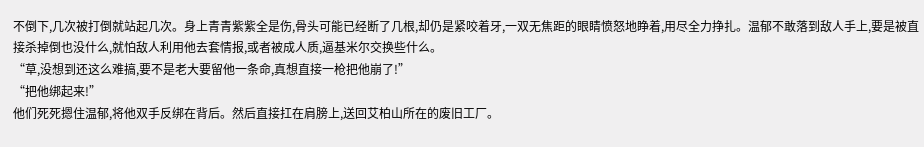不倒下,几次被打倒就站起几次。身上青青紫紫全是伤,骨头可能已经断了几根,却仍是紧咬着牙,一双无焦距的眼睛愤怒地睁着,用尽全力挣扎。温郁不敢落到敌人手上,要是被直接杀掉倒也没什么,就怕敌人利用他去套情报,或者被成人质,逼基米尔交换些什么。
“草,没想到还这么难搞,要不是老大要留他一条命,真想直接一枪把他崩了!”
“把他绑起来!”
他们死死摁住温郁,将他双手反绑在背后。然后直接扛在肩膀上,送回艾柏山所在的废旧工厂。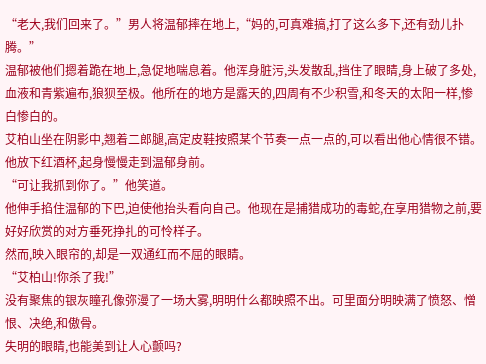“老大,我们回来了。”男人将温郁摔在地上,“妈的,可真难搞,打了这么多下,还有劲儿扑腾。”
温郁被他们摁着跪在地上,急促地喘息着。他浑身脏污,头发散乱,挡住了眼睛,身上破了多处,血液和青紫遍布,狼狈至极。他所在的地方是露天的,四周有不少积雪,和冬天的太阳一样,惨白惨白的。
艾柏山坐在阴影中,翘着二郎腿,高定皮鞋按照某个节奏一点一点的,可以看出他心情很不错。他放下红酒杯,起身慢慢走到温郁身前。
“可让我抓到你了。”他笑道。
他伸手掐住温郁的下巴,迫使他抬头看向自己。他现在是捕猎成功的毒蛇,在享用猎物之前,要好好欣赏的对方垂死挣扎的可怜样子。
然而,映入眼帘的,却是一双通红而不屈的眼睛。
“艾柏山!你杀了我!”
没有聚焦的银灰瞳孔像弥漫了一场大雾,明明什么都映照不出。可里面分明映满了愤怒、憎恨、决绝,和傲骨。
失明的眼睛,也能美到让人心颤吗?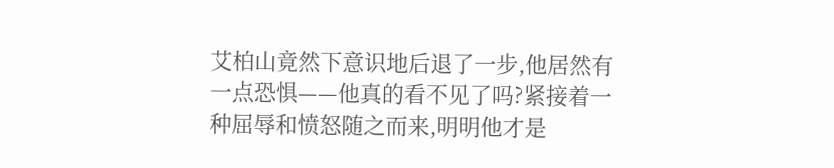艾柏山竟然下意识地后退了一步,他居然有一点恐惧——他真的看不见了吗?紧接着一种屈辱和愤怒随之而来,明明他才是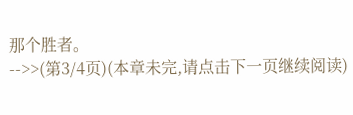那个胜者。
-->>(第3/4页)(本章未完,请点击下一页继续阅读)